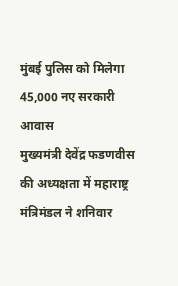मुंबई पुलिस को मिलेगा 45,000 नए सरकारी आवास
मुख्यमंत्री देवेंद्र फडणवीस की अध्यक्षता में महाराष्ट्र मंत्रिमंडल ने शनिवार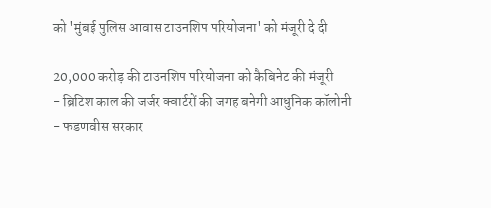को 'मुंबई पुलिस आवास टाउनशिप परियोजना' को मंजूरी दे दी

20,000 करोड़ की टाउनशिप परियोजना को कैबिनेट की मंजूरी
- ब्रिटिश काल की जर्जर क्वार्टरों की जगह बनेगी आधुनिक कॉलोनी
- फडणवीस सरकार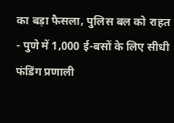का बड़ा फैसला, पुलिस बल को राहत
- पुणे में 1,000 ई-बसों के लिए सीधी फंडिंग प्रणाली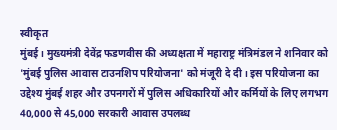स्वीकृत
मुंबई। मुख्यमंत्री देवेंद्र फडणवीस की अध्यक्षता में महाराष्ट्र मंत्रिमंडल ने शनिवार को 'मुंबई पुलिस आवास टाउनशिप परियोजना' को मंजूरी दे दी। इस परियोजना का उद्देश्य मुंबई शहर और उपनगरों में पुलिस अधिकारियों और कर्मियों के लिए लगभग 40,000 से 45,000 सरकारी आवास उपलब्ध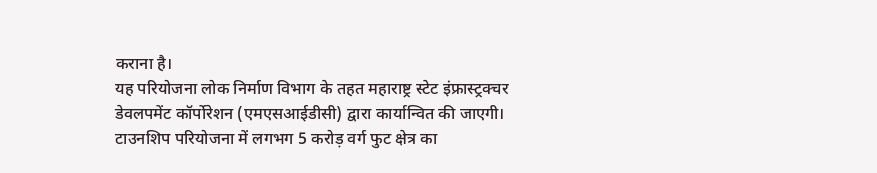कराना है।
यह परियोजना लोक निर्माण विभाग के तहत महाराष्ट्र स्टेट इंफ्रास्ट्रक्चर डेवलपमेंट कॉर्पोरेशन (एमएसआईडीसी) द्वारा कार्यान्वित की जाएगी।
टाउनशिप परियोजना में लगभग 5 करोड़ वर्ग फुट क्षेत्र का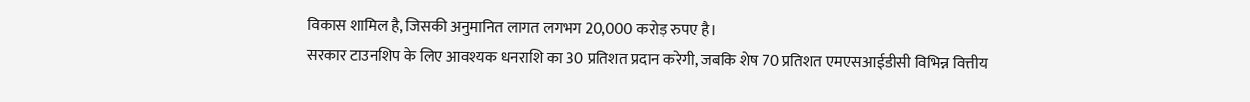विकास शामिल है, जिसकी अनुमानित लागत लगभग 20,000 करोड़ रुपए है।
सरकार टाउनशिप के लिए आवश्यक धनराशि का 30 प्रतिशत प्रदान करेगी, जबकि शेष 70 प्रतिशत एमएसआईडीसी विभिन्न वित्तीय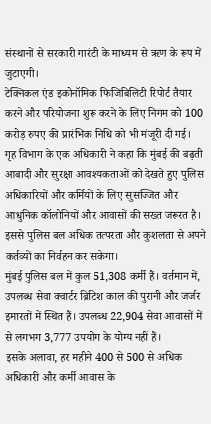संस्थानों से सरकारी गारंटी के माध्यम से ऋण के रूप में जुटाएगी।
टेक्निकल एंड इकोनॉमिक फिजिबिलिटी रिपोर्ट तैयार करने और परियोजना शुरू करने के लिए निगम को 100 करोड़ रुपए की प्रारंभिक निधि को भी मंजूरी दी गई।
गृह विभाग के एक अधिकारी ने कहा कि मुंबई की बढ़ती आबादी और सुरक्षा आवश्यकताओं को देखते हुए पुलिस अधिकारियों और कर्मियों के लिए सुसज्जित और आधुनिक कॉलोनियों और आवासों की सख्त जरूरत है। इससे पुलिस बल अधिक तत्परता और कुशलता से अपने कर्तव्यों का निर्वहन कर सकेगा।
मुंबई पुलिस बल में कुल 51,308 कर्मी हैं। वर्तमान में, उपलब्ध सेवा क्वार्टर ब्रिटिश काल की पुरानी और जर्जर इमारतों में स्थित हैं। उपलब्ध 22,904 सेवा आवासों में से लगभग 3,777 उपयोग के योग्य नहीं हैं।
इसके अलावा, हर महीने 400 से 500 से अधिक अधिकारी और कर्मी आवास के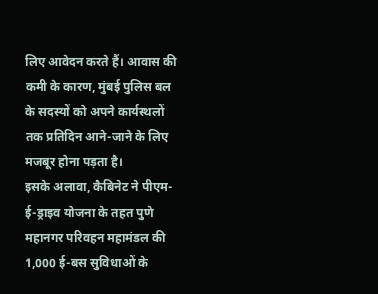लिए आवेदन करते हैं। आवास की कमी के कारण, मुंबई पुलिस बल के सदस्यों को अपने कार्यस्थलों तक प्रतिदिन आने-जाने के लिए मजबूर होना पड़ता है।
इसके अलावा, कैबिनेट ने पीएम-ई-ड्राइव योजना के तहत पुणे महानगर परिवहन महामंडल की 1,000 ई-बस सुविधाओं के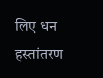लिए धन हस्तांतरण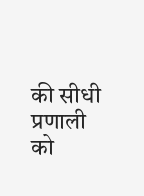की सीधी प्रणाली को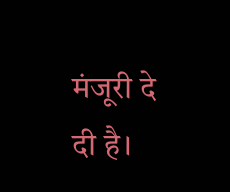मंजूरी दे दी है।